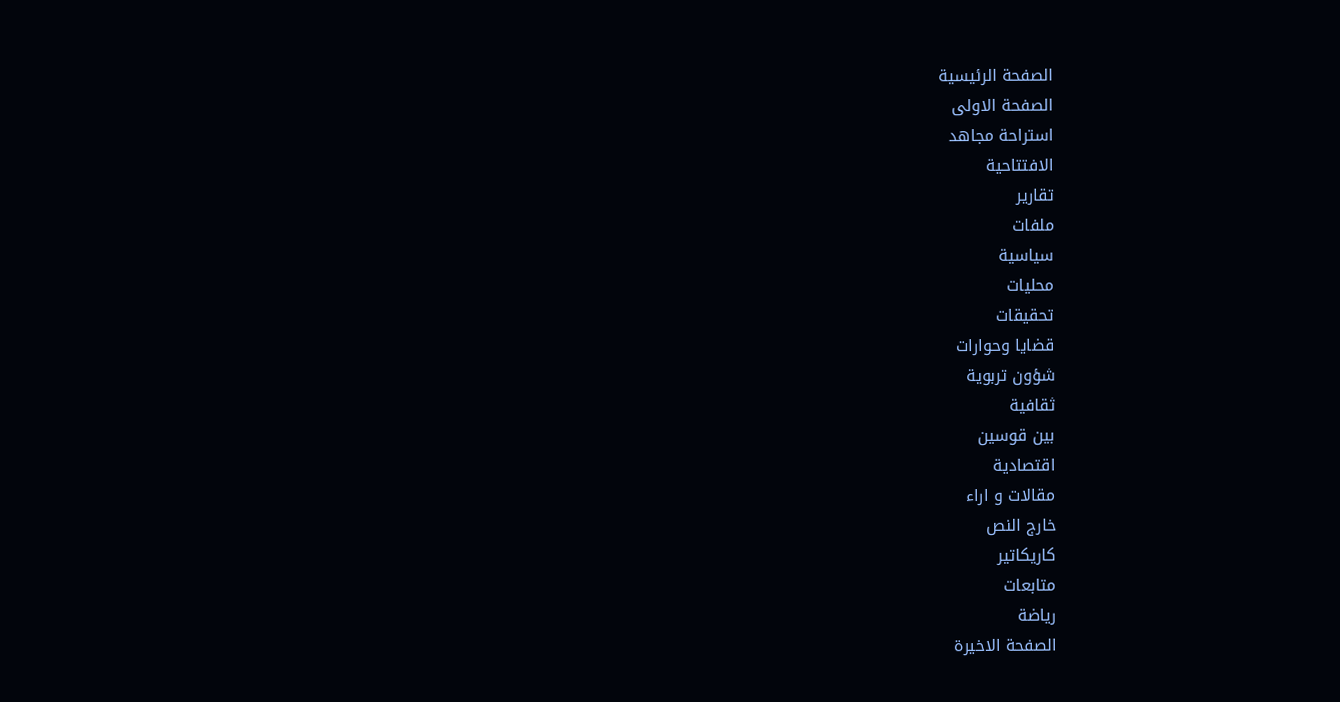الصفحة الرئيسية
الصفحة الاولى
استراحة مجاهد
الافتتاحية
تقارير
ملفات
سياسية
محليات
تحقيقات
قضايا وحوارات
شؤون تربوية
ثقافية
بين قوسين
اقتصادية
مقالات و اراء
خارج النص
كاريكاتير
متابعات
رياضة
الصفحة الاخيرة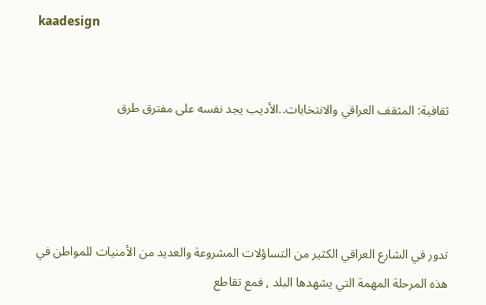kaadesign


ثقافية: المثقف العراقي والانتخابات..الأديب يجد نفسه على مفترق طرق




تدور في الشارع العراقي الكثير من التساؤلات المشروعة والعديد من الأمنيات للمواطن في هذه المرحلة المهمة التي يشهدها البلد , فمع تقاطع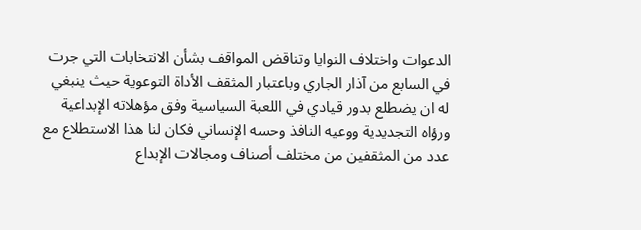الدعوات واختلاف النوايا وتناقض المواقف بشأن الانتخابات التي جرت في السابع من آذار الجاري وباعتبار المثقف الأداة التوعوية حيث ينبغي له ان يضطلع بدور قيادي في اللعبة السياسية وفق مؤهلاته الإبداعية ورؤاه التجديدية ووعيه النافذ وحسه الإنساني فكان لنا هذا الاستطلاع مع عدد من المثقفين من مختلف أصناف ومجالات الإبداع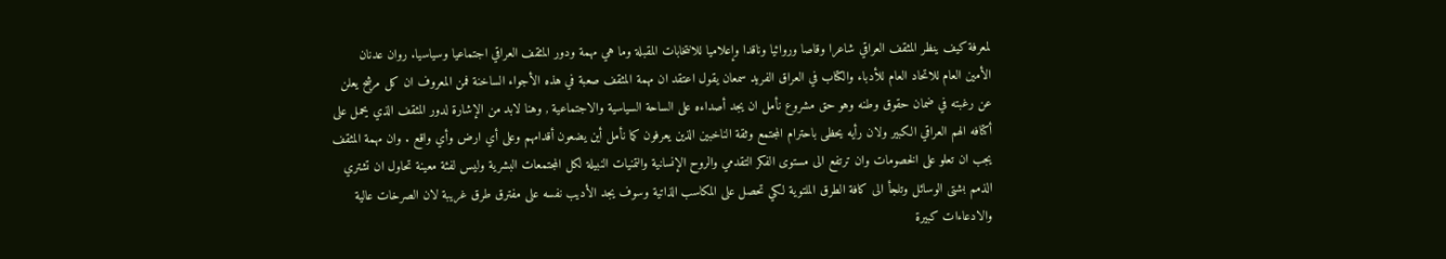لمعرفة كيف ينظر المثقف العراقي شاعرا وقاصا وروائيا وناقدا وإعلاميا للانتخابات المقبلة وما هي مهمة ودور المثقف العراقي اجتماعيا وسياسيا. روان عدنان الأمين العام للاتحاد العام للأدباء والكتاب في العراق الفريد سمعان يقول اعتقد ان مهمة المثقف صعبة في هذه الأجواء الساخنة فمن المعروف ان كل مرشح يعلن عن رغبته في ضمان حقوق وطنه وهو حق مشروع نأمل ان يجد أصداءه على الساحة السياسية والاجتماعية , وهنا لابد من الإشارة لدور المثقف الذي يحمل على أكتافه الهم العراقي الكبير ولان رأيه يحظى باحترام المجتمع وثقة الناخبين الذين يعرفون كما نأمل أين يضعون أقدامهم وعلى أي ارض وأي واقع . وان مهمة المثقف يجب ان تعلو على الخصومات وان ترتفع الى مستوى الفكر التقدمي والروح الإنسانية والتمنيات النبيلة لكل المجتمعات البشرية وليس لفئة معينة تحاول ان تشتري الذمم بشتى الوسائل وتلجأ الى كافة الطرق الملتوية لكي تحصل على المكاسب الذاتية وسوف يجد الأديب نفسه على مفترق طرق غريبة لان الصرخات عالية والادعاءات كبيرة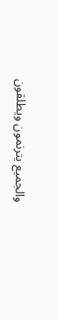والجميع يترنمون ويطلقون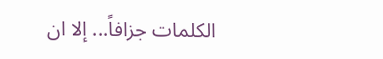الكلمات جزافاً... إلا ان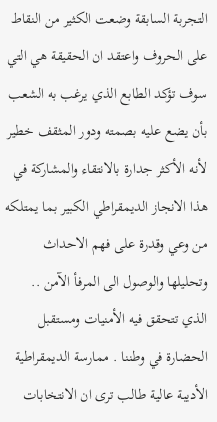التجربة السابقة وضعت الكثير من النقاط على الحروف واعتقد ان الحقيقة هي التي سوف تؤكد الطابع الذي يرغب به الشعب بأن يضع عليه بصمته ودور المثقف خطير لأنه الأكثر جدارة بالانتقاء والمشاركة في هذا الانجاز الديمقراطي الكبير بما يمتلكه من وعي وقدرة على فهم الاحداث وتحليلها والوصول الى المرفأ الآمن .. الذي تتحقق فيه الأمنيات ومستقبل الحضارة في وطننا . ممارسة الديمقراطية الأديبة عالية طالب ترى ان الانتخابات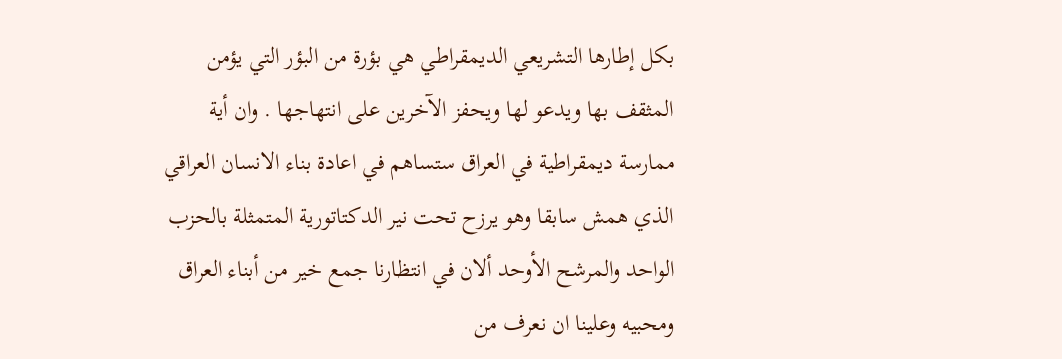بكل إطارها التشريعي الديمقراطي هي بؤرة من البؤر التي يؤمن المثقف بها ويدعو لها ويحفز الآخرين على انتهاجها . وان أية ممارسة ديمقراطية في العراق ستساهم في اعادة بناء الانسان العراقي الذي همش سابقا وهو يرزح تحت نير الدكتاتورية المتمثلة بالحزب الواحد والمرشح الأوحد ألان في انتظارنا جمع خير من أبناء العراق ومحبيه وعلينا ان نعرف من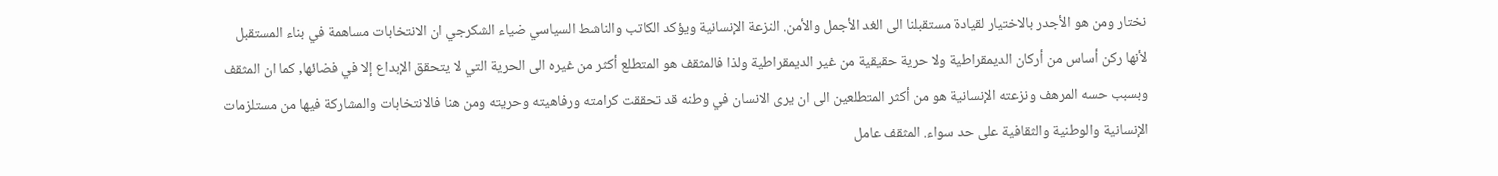نختار ومن هو الأجدر بالاختيار لقيادة مستقبلنا الى الغد الأجمل والأمن. النزعة الإنسانية ويؤكد الكاتب والناشط السياسي ضياء الشكرجي ان الانتخابات مساهمة في بناء المستقبل لأنها ركن أساس من أركان الديمقراطية ولا حرية حقيقية من غير الديمقراطية ولذا فالمثقف هو المتطلع أكثر من غيره الى الحرية التي لا يتحقق الإبداع إلا في فضائها, كما ان المثقف وبسبب حسه المرهف ونزعته الإنسانية هو من أكثر المتطلعين الى ان يرى الانسان في وطنه قد تحققت كرامته ورفاهيته وحريته ومن هنا فالانتخابات والمشاركة فيها من مستلزمات الإنسانية والوطنية والثقافية على حد سواء. المثقف عامل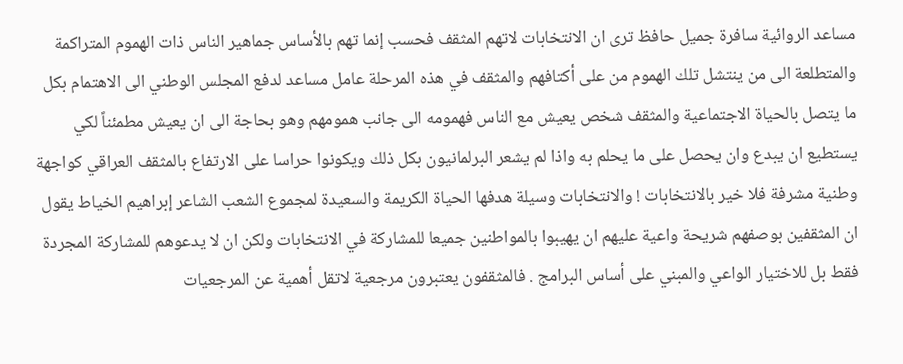مساعد الروائية سافرة جميل حافظ ترى ان الانتخابات لاتهم المثقف فحسب إنما تهم بالأساس جماهير الناس ذات الهموم المتراكمة والمتطلعة الى من ينتشل تلك الهموم من على أكتافهم والمثقف في هذه المرحلة عامل مساعد لدفع المجلس الوطني الى الاهتمام بكل ما يتصل بالحياة الاجتماعية والمثقف شخص يعيش مع الناس فهمومه الى جانب همومهم وهو بحاجة الى ان يعيش مطمئناً لكي يستطيع ان يبدع وان يحصل على ما يحلم به واذا لم يشعر البرلمانيون بكل ذلك ويكونوا حراسا على الارتفاع بالمثقف العراقي كواجهة وطنية مشرفة فلا خير بالانتخابات ! والانتخابات وسيلة هدفها الحياة الكريمة والسعيدة لمجموع الشعب الشاعر إبراهيم الخياط يقول ان المثقفين بوصفهم شريحة واعية عليهم ان يهيبوا بالمواطنين جميعا للمشاركة في الانتخابات ولكن ان لا يدعوهم للمشاركة المجردة فقط بل للاختيار الواعي والمبني على أساس البرامج . فالمثقفون يعتبرون مرجعية لاتقل أهمية عن المرجعيات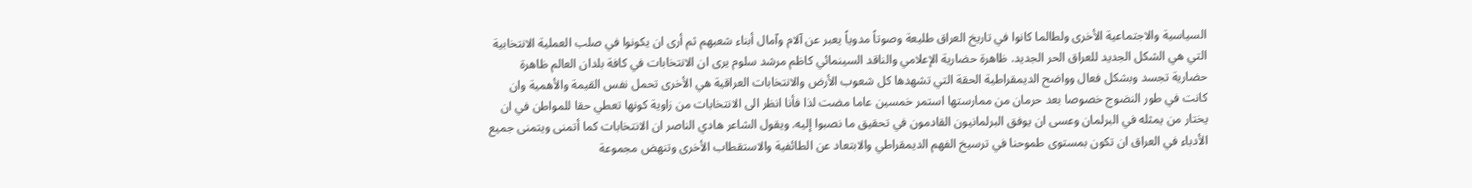السياسية والاجتماعية الأخرى ولطالما كانوا في تاريخ العراق طليعة وصوتاً مدوياً يعبر عن آلام وآمال أبناء شعبهم ثم أرى ان يكونوا في صلب العملية الانتخابية التي هي الشكل الجديد للعراق الحر الجديد. ظاهرة حضارية الإعلامي والناقد السينمائي كاظم مرشد سلوم يرى ان الانتخابات في كافة بلدان العالم ظاهرة حضارية تجسد وبشكل فعال وواضح الديمقراطية الحقة التي تشهدها كل شعوب الأرض والانتخابات العراقية هي الأخرى تحمل نفس القيمة والأهمية وان كانت في طور النضوج خصوصا بعد حرمان من ممارستها استمر خمسين عاما مضت لذا فأنا انظر الى الانتخابات من زاوية كونها تعطي حقا للمواطن في ان يختار من يمثله في البرلمان وعسى ان يوفق البرلمانيون القادمون في تحقيق ما نصبوا إليه. ويقول الشاعر هادي الناصر ان الانتخابات كما أتمنى ويتمنى جميع الأدباء في العراق ان تكون بمستوى طموحنا في ترسيخ الفهم الديمقراطي والابتعاد عن الطائفية والاستقطاب الأخرى وتنهض مجموعة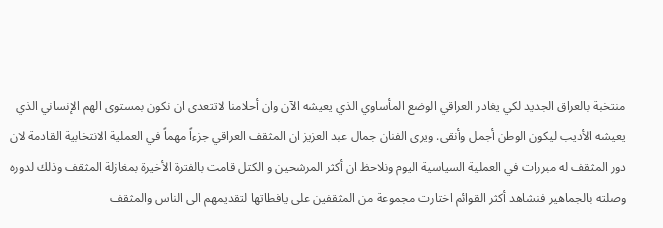منتخبة بالعراق الجديد لكي يغادر العراقي الوضع المأساوي الذي يعيشه الآن وان أحلامنا لاتتعدى ان نكون بمستوى الهم الإنساني الذي يعيشه الأديب ليكون الوطن أجمل وأنقى. ويرى الفنان جمال عبد العزيز ان المثقف العراقي جزءاً مهماً في العملية الانتخابية القادمة لان دور المثقف له مبررات في العملية السياسية اليوم ونلاحظ ان أكثر المرشحين و الكتل قامت بالفترة الأخيرة بمغازلة المثقف وذلك لدوره وصلته بالجماهير فنشاهد أكثر القوائم اختارت مجموعة من المثقفين على يافطاتها لتقديمهم الى الناس والمثقف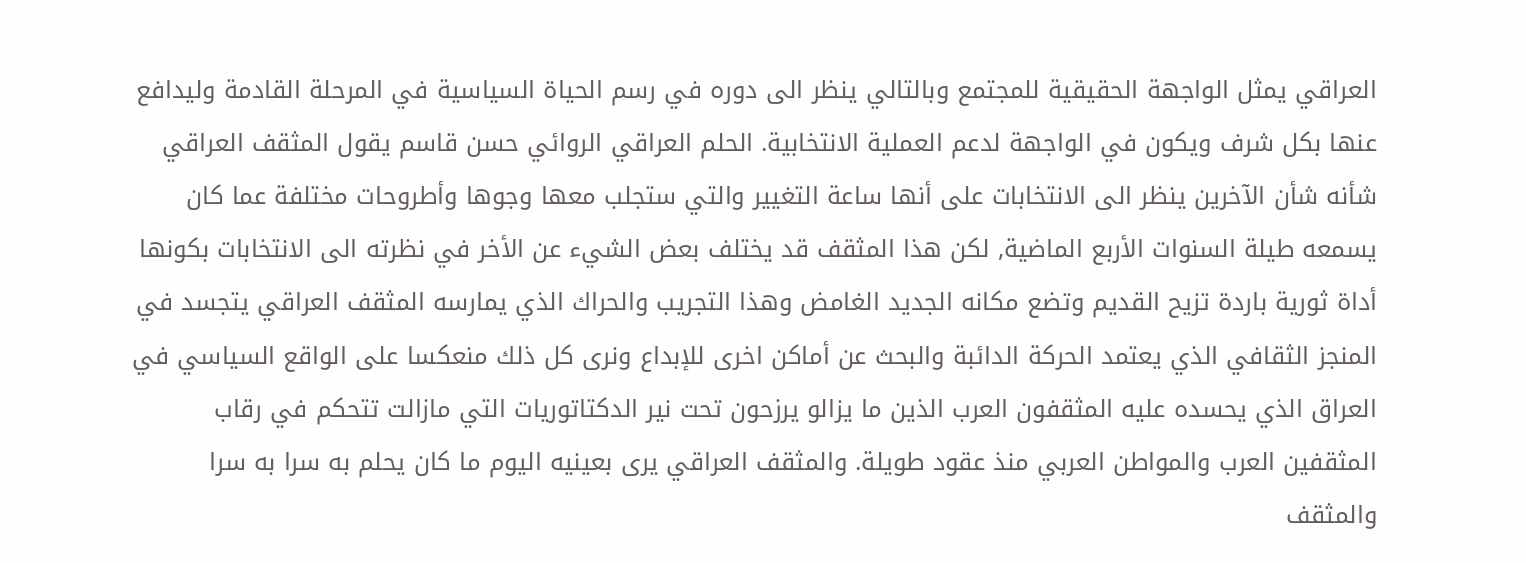العراقي يمثل الواجهة الحقيقية للمجتمع وبالتالي ينظر الى دوره في رسم الحياة السياسية في المرحلة القادمة وليدافع عنها بكل شرف ويكون في الواجهة لدعم العملية الانتخابية. الحلم العراقي الروائي حسن قاسم يقول المثقف العراقي شأنه شأن الآخرين ينظر الى الانتخابات على أنها ساعة التغيير والتي ستجلب معها وجوها وأطروحات مختلفة عما كان يسمعه طيلة السنوات الأربع الماضية, لكن هذا المثقف قد يختلف بعض الشيء عن الأخر في نظرته الى الانتخابات بكونها أداة ثورية باردة تزيح القديم وتضع مكانه الجديد الغامض وهذا التجريب والحراك الذي يمارسه المثقف العراقي يتجسد في المنجز الثقافي الذي يعتمد الحركة الدائبة والبحث عن أماكن اخرى للإبداع ونرى كل ذلك منعكسا على الواقع السياسي في العراق الذي يحسده عليه المثقفون العرب الذين ما يزالو يرزحون تحت نير الدكتاتوريات التي مازالت تتحكم في رقاب المثقفين العرب والمواطن العربي منذ عقود طويلة. والمثقف العراقي يرى بعينيه اليوم ما كان يحلم به سرا به سرا والمثقف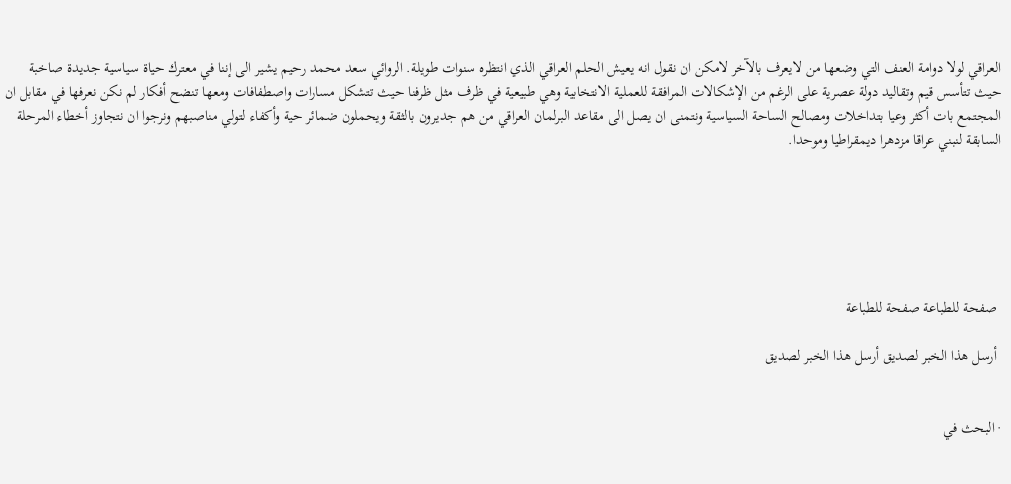العراقي لولا دوامة العنف التي وضعها من لايعرف بالآخر لامكن ان نقول انه يعيش الحلم العراقي الذي انتظره سنوات طويلة. الروائي سعد محمد رحيم يشير الى إننا في معترك حياة سياسية جديدة صاخبة حيث تتأسس قيم وتقاليد دولة عصرية على الرغم من الإشكالات المرافقة للعملية الانتخابية وهي طبيعية في ظرف مثل ظرفنا حيث تتشكل مسارات واصطفافات ومعها تنضح أفكار لم نكن نعرفها في مقابل ان المجتمع بات أكثر وعيا بتداخلات ومصالح الساحة السياسية ونتمنى ان يصل الى مقاعد البرلمان العراقي من هم جديرون بالثقة ويحملون ضمائر حية وأكفاء لتولي مناصبهم ونرجوا ان نتجاوز أخطاء المرحلة السابقة لنبني عراقا مزدهرا ديمقراطيا وموحدا.






 صفحة للطباعة صفحة للطباعة

 أرسل هذا الخبر لصديق أرسل هذا الخبر لصديق


· البحث في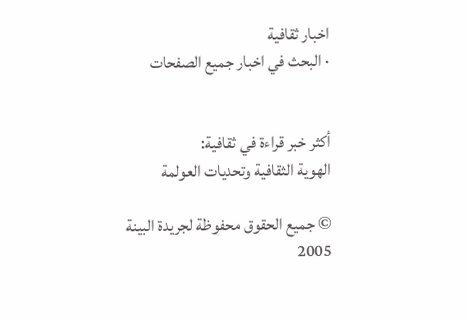اخبار ثقافية
· البحث في اخبار جميع الصفحات


أكثر خبر قراءة في ثقافية:
الهوية الثقافية وتحديات العولمة

© جميع الحقوق محفوظة لجريدة البينة 2005